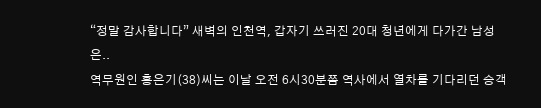“정말 감사합니다” 새벽의 인천역, 갑자기 쓰러진 20대 청년에게 다가간 남성은..
역무원인 홍은기(38)씨는 이날 오전 6시30분쯤 역사에서 열차를 기다리던 승객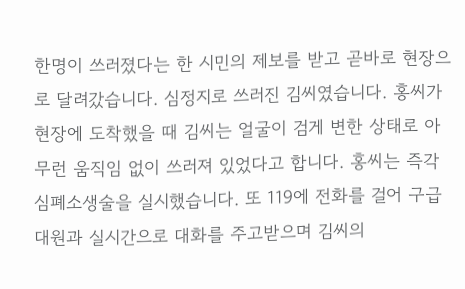한명이 쓰러졌다는 한 시민의 제보를 받고 곧바로 현장으로 달려갔습니다. 심정지로 쓰러진 김씨였습니다. 홍씨가 현장에 도착했을 때 김씨는 얼굴이 검게 변한 상태로 아무런 움직임 없이 쓰러져 있었다고 합니다. 홍씨는 즉각 심폐소생술을 실시했습니다. 또 119에 전화를 걸어 구급대원과 실시간으로 대화를 주고받으며 김씨의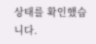상태를 확인했습니다.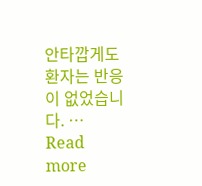안타깝게도 환자는 반응이 없었습니다. … Read more